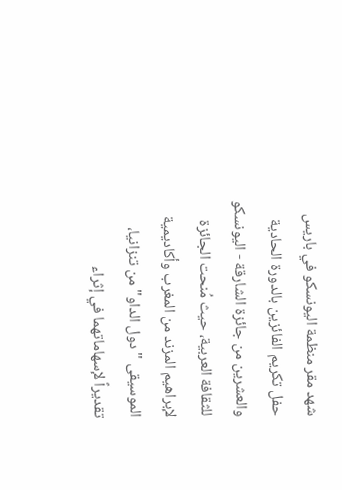شهد مقر منظمة اليونسكو في باريس حفل تكريم الفائزين بالدورة الحادية والعشرين من جائزة الشارقة - اليونسكو للثقافة العربية، حيث مُنحت الجائزة لإبراهيم المزند من المغرب وأكاديمية الموسيقى "دول الداو" من تنزانيا، تقديراً لإسهاماتهما في إثراء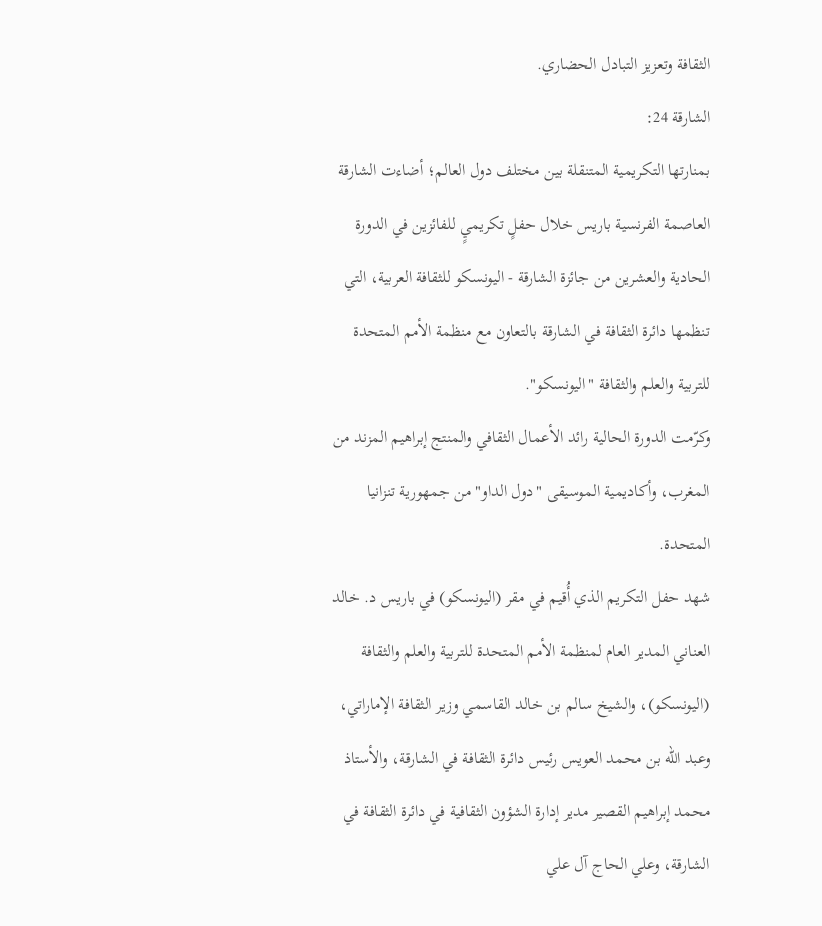الثقافة وتعزيز التبادل الحضاري.
الشارقة 24:
بمنارتها التكريمية المتنقلة بين مختلف دول العالم؛ أضاءت الشارقة العاصمة الفرنسية باريس خلال حفلٍ تكريميٍ للفائزين في الدورة الحادية والعشرين من جائزة الشارقة - اليونسكو للثقافة العربية، التي تنظمها دائرة الثقافة في الشارقة بالتعاون مع منظمة الأمم المتحدة للتربية والعلم والثقافة "اليونسكو".
وكرّمت الدورة الحالية رائد الأعمال الثقافي والمنتج إبراهيم المزند من المغرب، وأكاديمية الموسيقى "دول الداو" من جمهورية تنزانيا المتحدة.
شهد حفل التكريم الذي أُقيم في مقر (اليونسكو) في باريس د. خالد العناني المدير العام لمنظمة الأمم المتحدة للتربية والعلم والثقافة (اليونسكو)، والشيخ سالم بن خالد القاسمي وزير الثقافة الإماراتي، وعبد الله بن محمد العويس رئيس دائرة الثقافة في الشارقة، والأستاذ محمد إبراهيم القصير مدير إدارة الشؤون الثقافية في دائرة الثقافة في الشارقة، وعلي الحاج آل علي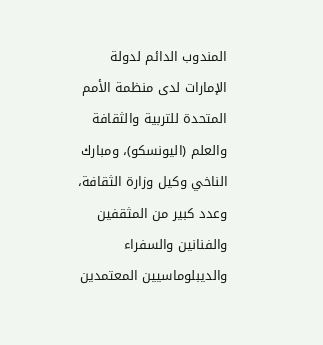المندوب الدائم لدولة الإمارات لدى منظمة الأمم المتحدة للتربية والثقافة والعلم (اليونسكو)، ومبارك الناخي وكيل وزارة الثقافة، وعدد كبير من المثقفين والفنانين والسفراء والديبلوماسيين المعتمدين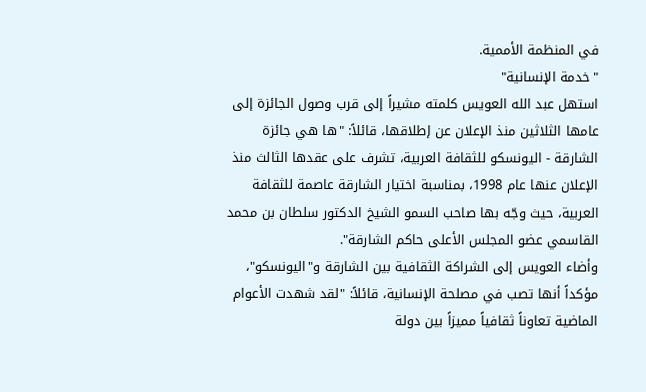في المنظمة الأممية.
"خدمة الإنسانية"
استهل عبد الله العويس كلمته مشيراً إلى قرب وصول الجائزة إلى عامها الثلاثين منذ الإعلان عن إطلاقها، قائلاً: "ها هي جائزة الشارقة - اليونسكو للثقافة العربية، تشرف على عقدها الثالث منذ الإعلان عنها عام 1998، بمناسبة اختيار الشارقة عاصمة للثقافة العربية، حيث وجّه بها صاحب السمو الشيخ الدكتور سلطان بن محمد القاسمي عضو المجلس الأعلى حاكم الشارقة".
وأضاء العويس إلى الشراكة الثقافية بين الشارقة و"اليونسكو"، مؤكداً أنها تصب في مصلحة الإنسانية، قائلاً: "لقد شهدت الأعوام الماضية تعاوناً ثقافياً مميزاً بين دولة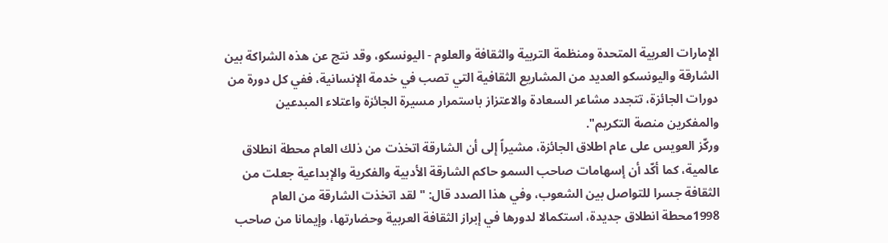الإمارات العربية المتحدة ومنظمة التربية والثقافة والعلوم - اليونسكو، وقد نتج عن هذه الشراكة بين الشارقة واليونسكو العديد من المشاريع الثقافية التي تصب في خدمة الإنسانية، ففي كل دورة من دورات الجائزة، تتجدد مشاعر السعادة والاعتزاز باستمرار مسيرة الجائزة واعتلاء المبدعين والمفكرين منصة التكريم".
وركّز العويس على عام اطلاق الجائزة، مشيراً إلى أن الشارقة اتخذت من ذلك العام محطة انطلاق عالمية، كما أكّد أن إسهامات صاحب السمو حاكم الشارقة الأدبية والفكرية والإبداعية جعلت من الثقافة جسرا للتواصل بين الشعوب، وفي هذا الصدد قال: "لقد اتخذت الشارقة من العام 1998محطة انطلاق جديدة، استكمالا لدورها في إبراز الثقافة العربية وحضارتها، وإيمانا من صاحب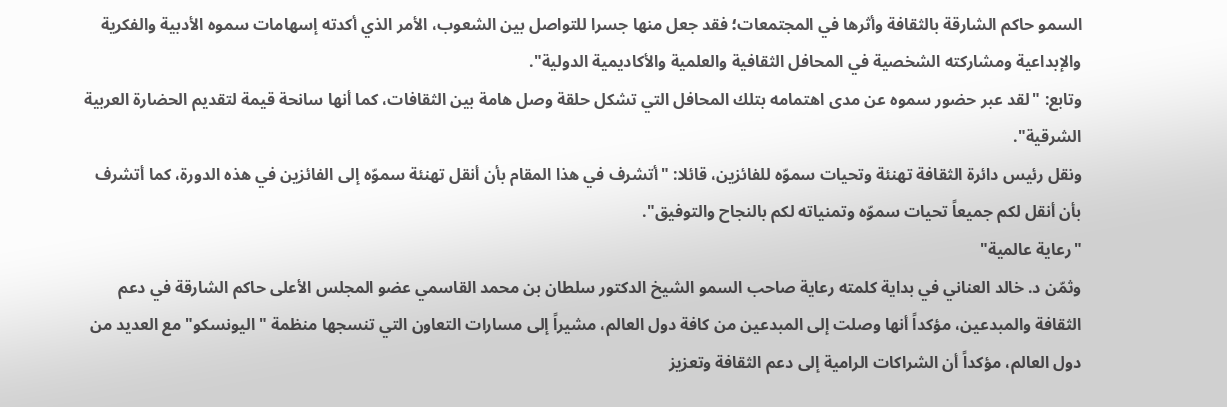السمو حاكم الشارقة بالثقافة وأثرها في المجتمعات؛ فقد جعل منها جسرا للتواصل بين الشعوب، الأمر الذي أكدته إسهامات سموه الأدبية والفكرية والإبداعية ومشاركته الشخصية في المحافل الثقافية والعلمية والأكاديمية الدولية".
وتابع: "لقد عبر حضور سموه عن مدى اهتمامه بتلك المحافل التي تشكل حلقة وصل هامة بين الثقافات، كما أنها سانحة قيمة لتقديم الحضارة العربية الشرقية".
ونقل رئيس دائرة الثقافة تهنئة وتحيات سموّه للفائزين، قائلا: "أتشرف في هذا المقام بأن أنقل تهنئة سموّه إلى الفائزين في هذه الدورة، كما أتشرف بأن أنقل لكم جميعاً تحيات سموّه وتمنياته لكم بالنجاح والتوفيق".
"رعاية عالمية"
وثمّن د. خالد العناني في بداية كلمته رعاية صاحب السمو الشيخ الدكتور سلطان بن محمد القاسمي عضو المجلس الأعلى حاكم الشارقة في دعم الثقافة والمبدعين، مؤكداً أنها وصلت إلى المبدعين من كافة دول العالم، مشيراً إلى مسارات التعاون التي تنسجها منظمة "اليونسكو" مع العديد من دول العالم، مؤكداً أن الشراكات الرامية إلى دعم الثقافة وتعزيز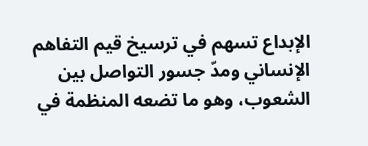الإبداع تسهم في ترسيخ قيم التفاهم الإنساني ومدّ جسور التواصل بين الشعوب، وهو ما تضعه المنظمة في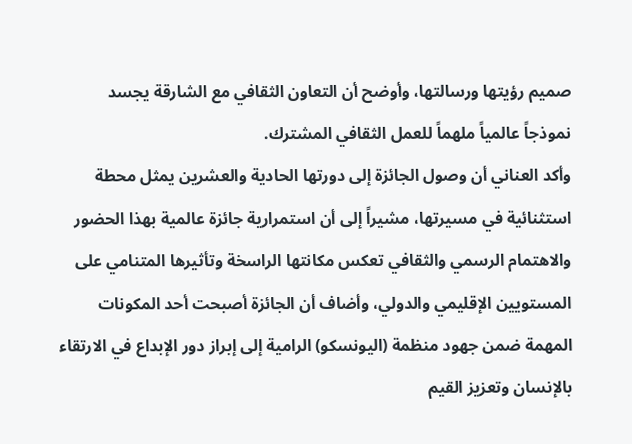صميم رؤيتها ورسالتها، وأوضح أن التعاون الثقافي مع الشارقة يجسد نموذجاً عالمياً ملهماً للعمل الثقافي المشترك.
وأكد العناني أن وصول الجائزة إلى دورتها الحادية والعشرين يمثل محطة استثنائية في مسيرتها، مشيراً إلى أن استمرارية جائزة عالمية بهذا الحضور والاهتمام الرسمي والثقافي تعكس مكانتها الراسخة وتأثيرها المتنامي على المستويين الإقليمي والدولي، وأضاف أن الجائزة أصبحت أحد المكونات المهمة ضمن جهود منظمة (اليونسكو) الرامية إلى إبراز دور الإبداع في الارتقاء بالإنسان وتعزيز القيم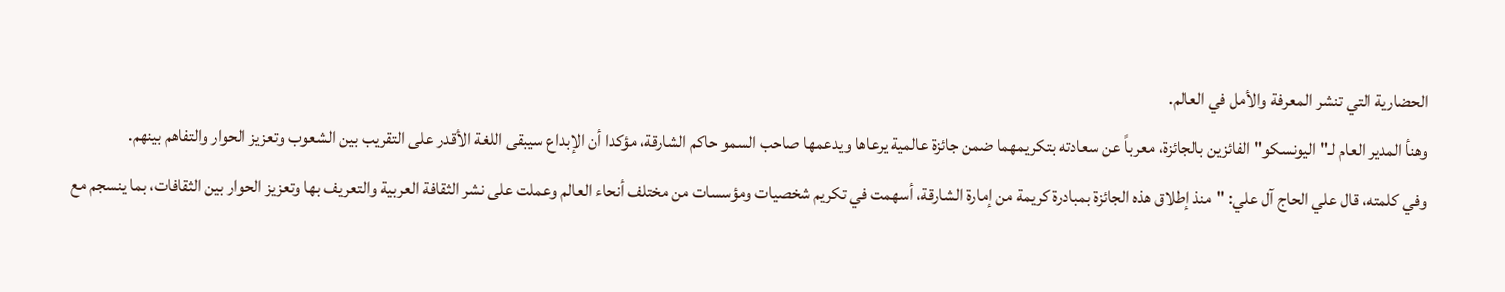الحضارية التي تنشر المعرفة والأمل في العالم.
وهنأ المدير العام لـ"اليونسكو" الفائزين بالجائزة، معرباً عن سعادته بتكريمهما ضمن جائزة عالمية يرعاها ويدعمها صاحب السمو حاكم الشارقة، مؤكدا أن الإبداع سيبقى اللغة الأقدر على التقريب بين الشعوب وتعزيز الحوار والتفاهم بينهم.
وفي كلمته، قال علي الحاج آل علي: "منذ إطلاق هذه الجائزة بمبادرة كريمة من إمارة الشارقة، أسهمت في تكريم شخصيات ومؤسسات من مختلف أنحاء العالم وعملت على نشر الثقافة العربية والتعريف بها وتعزيز الحوار بين الثقافات، بما ينسجم مع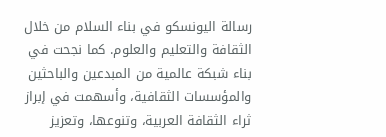رسالة اليونسكو في بناء السلام من خلال الثقافة والتعليم والعلوم. كما نجحت في بناء شبكة عالمية من المبدعين والباحثين والمؤسسات الثقافية، وأسهمت في إبراز ثراء الثقافة العربية، وتنوعها، وتعزيز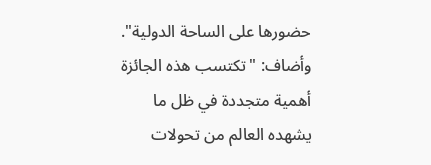حضورها على الساحة الدولية".
وأضاف: "تكتسب هذه الجائزة أهمية متجددة في ظل ما يشهده العالم من تحولات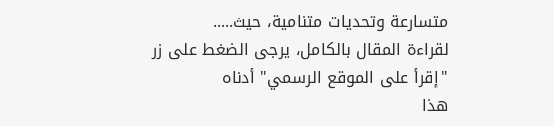متسارعة وتحديات متنامية، حيث.....
لقراءة المقال بالكامل، يرجى الضغط على زر "إقرأ على الموقع الرسمي" أدناه
هذا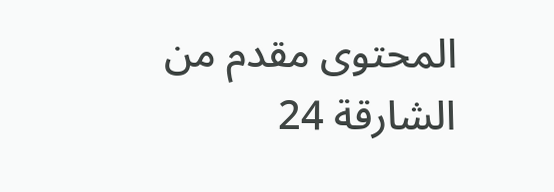المحتوى مقدم من الشارقة 24